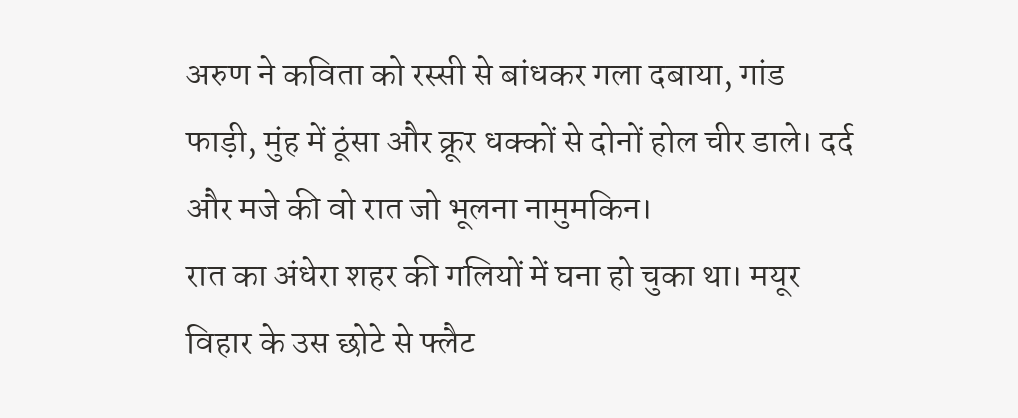अरुण ने कविता को रस्सी से बांधकर गला दबाया, गांड फाड़ी, मुंह में ठूंसा और क्रूर धक्कों से दोनों होल चीर डाले। दर्द और मजे की वो रात जो भूलना नामुमकिन।
रात का अंधेरा शहर की गलियों में घना हो चुका था। मयूर विहार के उस छोटे से फ्लैट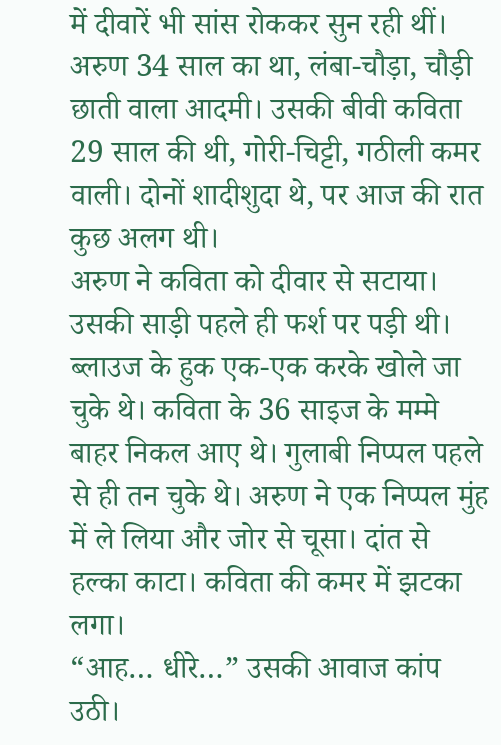में दीवारें भी सांस रोककर सुन रही थीं। अरुण 34 साल का था, लंबा-चौड़ा, चौड़ी छाती वाला आदमी। उसकी बीवी कविता 29 साल की थी, गोरी-चिट्टी, गठीली कमर वाली। दोनों शादीशुदा थे, पर आज की रात कुछ अलग थी।
अरुण ने कविता को दीवार से सटाया। उसकी साड़ी पहले ही फर्श पर पड़ी थी। ब्लाउज के हुक एक-एक करके खोले जा चुके थे। कविता के 36 साइज के मम्मे बाहर निकल आए थे। गुलाबी निप्पल पहले से ही तन चुके थे। अरुण ने एक निप्पल मुंह में ले लिया और जोर से चूसा। दांत से हल्का काटा। कविता की कमर में झटका लगा।
“आह… धीरे…” उसकी आवाज कांप उठी।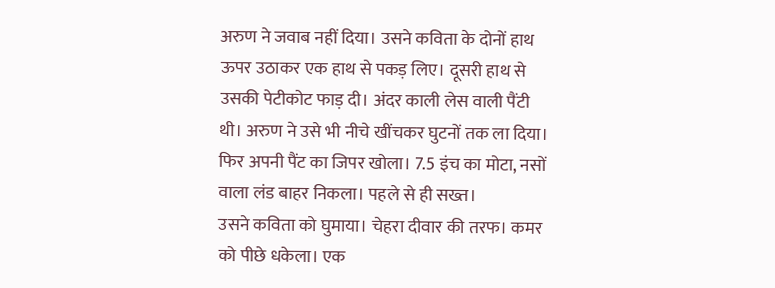अरुण ने जवाब नहीं दिया। उसने कविता के दोनों हाथ ऊपर उठाकर एक हाथ से पकड़ लिए। दूसरी हाथ से उसकी पेटीकोट फाड़ दी। अंदर काली लेस वाली पैंटी थी। अरुण ने उसे भी नीचे खींचकर घुटनों तक ला दिया। फिर अपनी पैंट का जिपर खोला। 7.5 इंच का मोटा, नसों वाला लंड बाहर निकला। पहले से ही सख्त।
उसने कविता को घुमाया। चेहरा दीवार की तरफ। कमर को पीछे धकेला। एक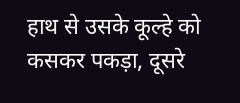हाथ से उसके कूल्हे को कसकर पकड़ा, दूसरे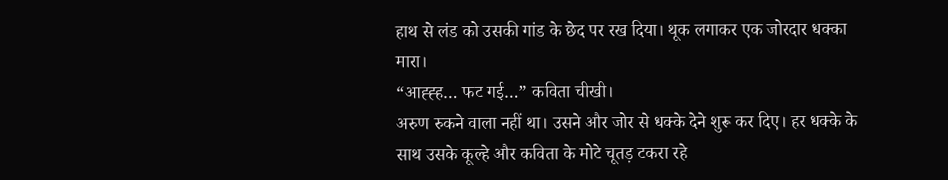हाथ से लंड को उसकी गांड के छेद पर रख दिया। थूक लगाकर एक जोरदार धक्का मारा।
“आह्ह्ह… फट गई…” कविता चीखी।
अरुण रुकने वाला नहीं था। उसने और जोर से धक्के देने शुरू कर दिए। हर धक्के के साथ उसके कूल्हे और कविता के मोटे चूतड़ टकरा रहे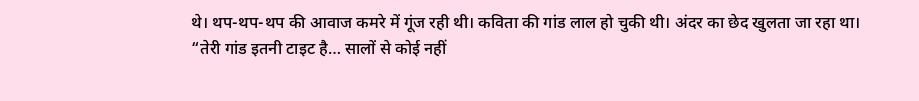थे। थप-थप-थप की आवाज कमरे में गूंज रही थी। कविता की गांड लाल हो चुकी थी। अंदर का छेद खुलता जा रहा था।
“तेरी गांड इतनी टाइट है… सालों से कोई नहीं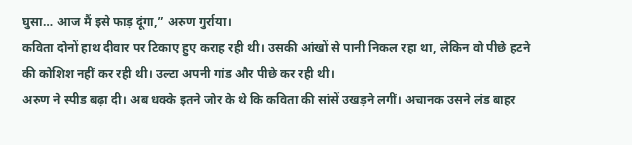घुसा… आज मैं इसे फाड़ दूंगा,” अरुण गुर्राया।
कविता दोनों हाथ दीवार पर टिकाए हुए कराह रही थी। उसकी आंखों से पानी निकल रहा था, लेकिन वो पीछे हटने की कोशिश नहीं कर रही थी। उल्टा अपनी गांड और पीछे कर रही थी।
अरुण ने स्पीड बढ़ा दी। अब धक्के इतने जोर के थे कि कविता की सांसें उखड़ने लगीं। अचानक उसने लंड बाहर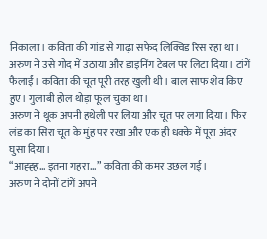निकाला। कविता की गांड से गाढ़ा सफेद लिक्विड रिस रहा था। अरुण ने उसे गोद में उठाया और डाइनिंग टेबल पर लिटा दिया। टांगें फैलाईं। कविता की चूत पूरी तरह खुली थी। बाल साफ शेव किए हुए। गुलाबी होल थोड़ा फूल चुका था।
अरुण ने थूक अपनी हथेली पर लिया और चूत पर लगा दिया। फिर लंड का सिरा चूत के मुंह पर रखा और एक ही धक्के में पूरा अंदर घुसा दिया।
“आह्ह्ह… इतना गहरा…” कविता की कमर उछल गई।
अरुण ने दोनों टांगें अपने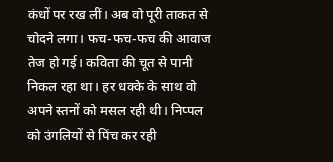कंधों पर रख लीं। अब वो पूरी ताकत से चोदने लगा। फच-फच-फच की आवाज तेज हो गई। कविता की चूत से पानी निकल रहा था। हर धक्के के साथ वो अपने स्तनों को मसल रही थी। निप्पल को उंगलियों से पिंच कर रही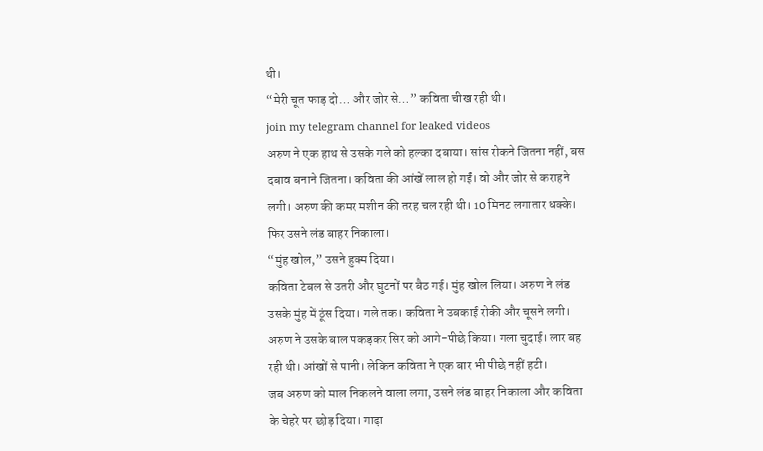थी।
“मेरी चूत फाड़ दो… और जोर से…” कविता चीख रही थी।
join my telegram channel for leaked videos
अरुण ने एक हाथ से उसके गले को हल्का दबाया। सांस रोकने जितना नहीं, बस दबाव बनाने जितना। कविता की आंखें लाल हो गईं। वो और जोर से कराहने लगी। अरुण की कमर मशीन की तरह चल रही थी। 10 मिनट लगातार धक्के। फिर उसने लंड बाहर निकाला।
“मुंह खोल,” उसने हुक्म दिया।
कविता टेबल से उतरी और घुटनों पर बैठ गई। मुंह खोल लिया। अरुण ने लंड उसके मुंह में ठूंस दिया। गले तक। कविता ने उबकाई रोकी और चूसने लगी। अरुण ने उसके बाल पकड़कर सिर को आगे-पीछे किया। गला चुदाई। लार बह रही थी। आंखों से पानी। लेकिन कविता ने एक बार भी पीछे नहीं हटी।
जब अरुण को माल निकलने वाला लगा, उसने लंड बाहर निकाला और कविता के चेहरे पर छोड़ दिया। गाढ़ा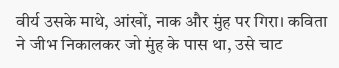वीर्य उसके माथे, आंखों, नाक और मुंह पर गिरा। कविता ने जीभ निकालकर जो मुंह के पास था, उसे चाट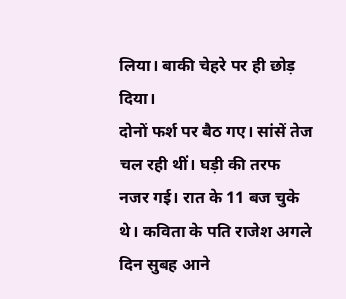लिया। बाकी चेहरे पर ही छोड़ दिया।
दोनों फर्श पर बैठ गए। सांसें तेज चल रही थीं। घड़ी की तरफ नजर गई। रात के 11 बज चुके थे। कविता के पति राजेश अगले दिन सुबह आने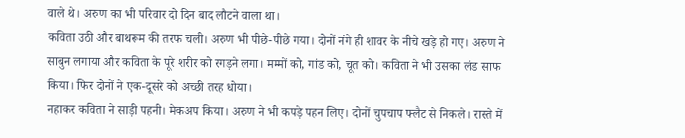वाले थे। अरुण का भी परिवार दो दिन बाद लौटने वाला था।
कविता उठी और बाथरूम की तरफ चली। अरुण भी पीछे-पीछे गया। दोनों नंगे ही शावर के नीचे खड़े हो गए। अरुण ने साबुन लगाया और कविता के पूरे शरीर को रगड़ने लगा। मम्मों को, गांड को, चूत को। कविता ने भी उसका लंड साफ किया। फिर दोनों ने एक-दूसरे को अच्छी तरह धोया।
नहाकर कविता ने साड़ी पहनी। मेकअप किया। अरुण ने भी कपड़े पहन लिए। दोनों चुपचाप फ्लैट से निकले। रास्ते में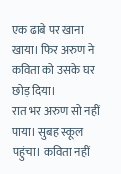एक ढाबे पर खाना खाया। फिर अरुण ने कविता को उसके घर छोड़ दिया।
रात भर अरुण सो नहीं पाया। सुबह स्कूल पहुंचा। कविता नहीं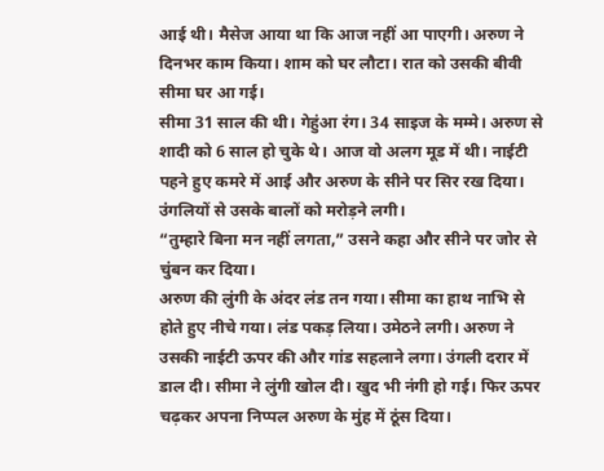आई थी। मैसेज आया था कि आज नहीं आ पाएगी। अरुण ने दिनभर काम किया। शाम को घर लौटा। रात को उसकी बीवी सीमा घर आ गई।
सीमा 31 साल की थी। गेहुंआ रंग। 34 साइज के मम्मे। अरुण से शादी को 6 साल हो चुके थे। आज वो अलग मूड में थी। नाईटी पहने हुए कमरे में आई और अरुण के सीने पर सिर रख दिया। उंगलियों से उसके बालों को मरोड़ने लगी।
“तुम्हारे बिना मन नहीं लगता,” उसने कहा और सीने पर जोर से चुंबन कर दिया।
अरुण की लुंगी के अंदर लंड तन गया। सीमा का हाथ नाभि से होते हुए नीचे गया। लंड पकड़ लिया। उमेठने लगी। अरुण ने उसकी नाईटी ऊपर की और गांड सहलाने लगा। उंगली दरार में डाल दी। सीमा ने लुंगी खोल दी। खुद भी नंगी हो गई। फिर ऊपर चढ़कर अपना निप्पल अरुण के मुंह में ठूंस दिया।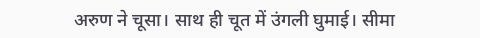अरुण ने चूसा। साथ ही चूत में उंगली घुमाई। सीमा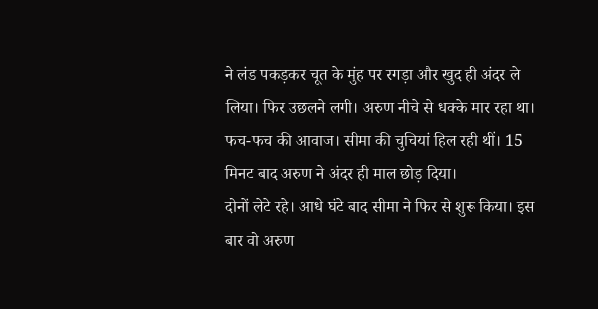ने लंड पकड़कर चूत के मुंह पर रगड़ा और खुद ही अंदर ले लिया। फिर उछलने लगी। अरुण नीचे से धक्के मार रहा था। फच-फच की आवाज। सीमा की चुचियां हिल रही थीं। 15 मिनट बाद अरुण ने अंदर ही माल छोड़ दिया।
दोनों लेटे रहे। आधे घंटे बाद सीमा ने फिर से शुरू किया। इस बार वो अरुण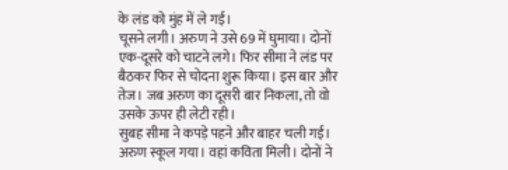के लंड को मुंह में ले गई।
चूसने लगी। अरुण ने उसे 69 में घुमाया। दोनों एक-दूसरे को चाटने लगे। फिर सीमा ने लंड पर बैठकर फिर से चोदना शुरू किया। इस बार और तेज। जब अरुण का दूसरी बार निकला, तो वो उसके ऊपर ही लेटी रही।
सुबह सीमा ने कपड़े पहने और बाहर चली गई। अरुण स्कूल गया। वहां कविता मिली। दोनों ने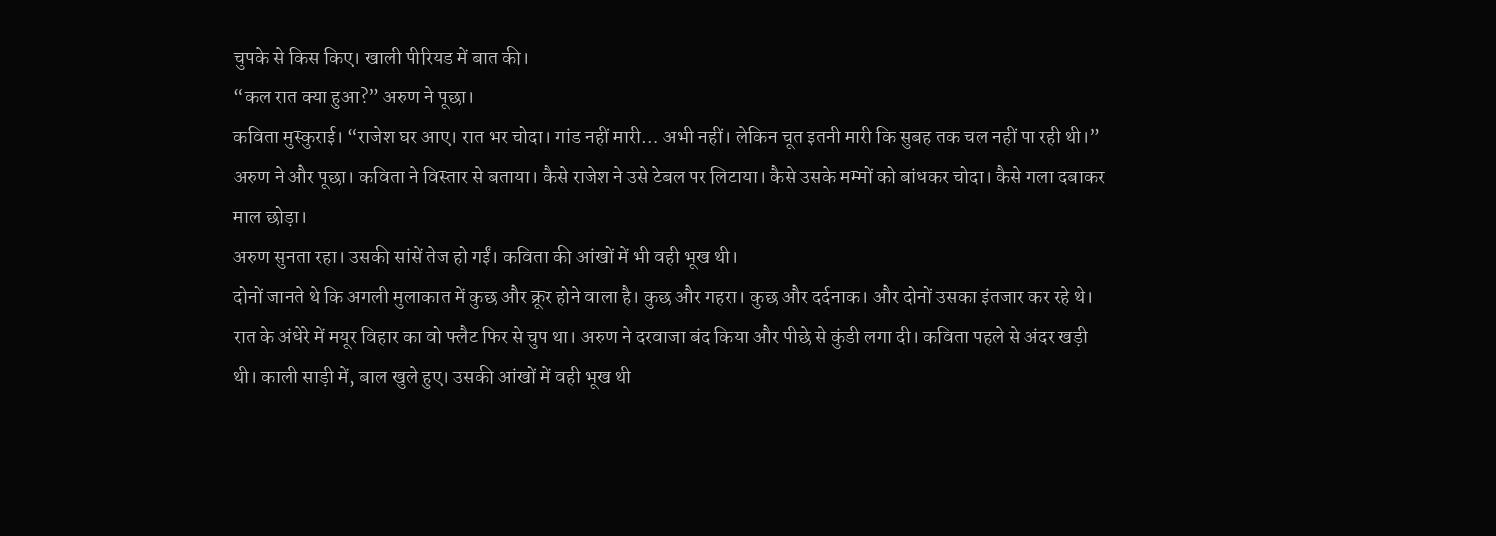चुपके से किस किए। खाली पीरियड में बात की।
“कल रात क्या हुआ?” अरुण ने पूछा।
कविता मुस्कुराई। “राजेश घर आए। रात भर चोदा। गांड नहीं मारी… अभी नहीं। लेकिन चूत इतनी मारी कि सुबह तक चल नहीं पा रही थी।”
अरुण ने और पूछा। कविता ने विस्तार से बताया। कैसे राजेश ने उसे टेबल पर लिटाया। कैसे उसके मम्मों को बांधकर चोदा। कैसे गला दबाकर माल छोड़ा।
अरुण सुनता रहा। उसकी सांसें तेज हो गईं। कविता की आंखों में भी वही भूख थी।
दोनों जानते थे कि अगली मुलाकात में कुछ और क्रूर होने वाला है। कुछ और गहरा। कुछ और दर्दनाक। और दोनों उसका इंतजार कर रहे थे।
रात के अंधेरे में मयूर विहार का वो फ्लैट फिर से चुप था। अरुण ने दरवाजा बंद किया और पीछे से कुंडी लगा दी। कविता पहले से अंदर खड़ी थी। काली साड़ी में, बाल खुले हुए। उसकी आंखों में वही भूख थी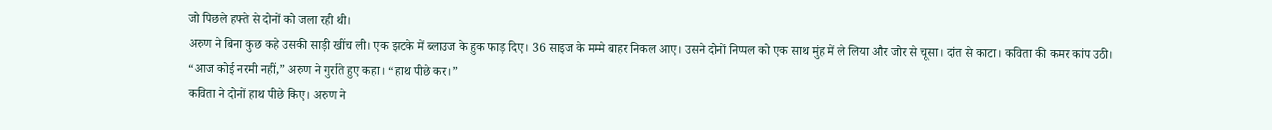जो पिछले हफ्ते से दोनों को जला रही थी।
अरुण ने बिना कुछ कहे उसकी साड़ी खींच ली। एक झटके में ब्लाउज के हुक फाड़ दिए। 36 साइज के मम्मे बाहर निकल आए। उसने दोनों निप्पल को एक साथ मुंह में ले लिया और जोर से चूसा। दांत से काटा। कविता की कमर कांप उठी।
“आज कोई नरमी नहीं,” अरुण ने गुर्राते हुए कहा। “हाथ पीछे कर।”
कविता ने दोनों हाथ पीछे किए। अरुण ने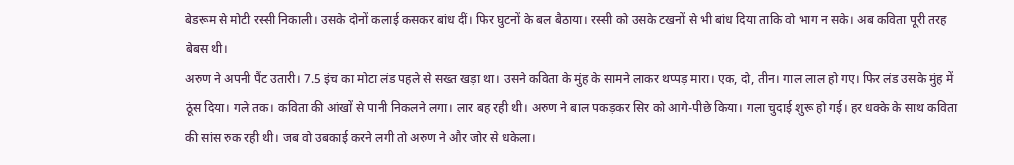बेडरूम से मोटी रस्सी निकाली। उसके दोनों कलाई कसकर बांध दीं। फिर घुटनों के बल बैठाया। रस्सी को उसके टखनों से भी बांध दिया ताकि वो भाग न सके। अब कविता पूरी तरह बेबस थी।
अरुण ने अपनी पैंट उतारी। 7.5 इंच का मोटा लंड पहले से सख्त खड़ा था। उसने कविता के मुंह के सामने लाकर थप्पड़ मारा। एक, दो, तीन। गाल लाल हो गए। फिर लंड उसके मुंह में ठूंस दिया। गले तक। कविता की आंखों से पानी निकलने लगा। लार बह रही थी। अरुण ने बाल पकड़कर सिर को आगे-पीछे किया। गला चुदाई शुरू हो गई। हर धक्के के साथ कविता की सांस रुक रही थी। जब वो उबकाई करने लगी तो अरुण ने और जोर से धकेला।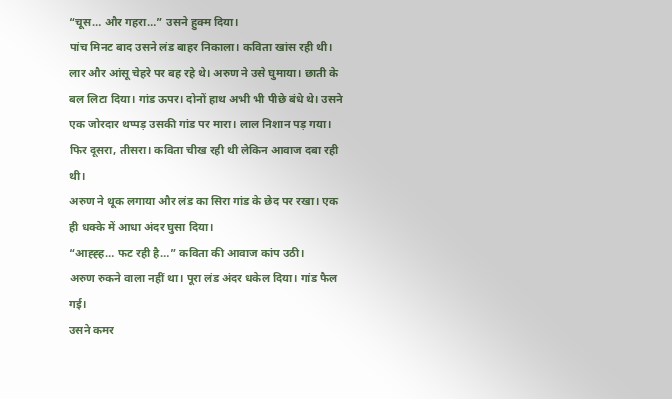“चूस… और गहरा…” उसने हुक्म दिया।
पांच मिनट बाद उसने लंड बाहर निकाला। कविता खांस रही थी। लार और आंसू चेहरे पर बह रहे थे। अरुण ने उसे घुमाया। छाती के बल लिटा दिया। गांड ऊपर। दोनों हाथ अभी भी पीछे बंधे थे। उसने एक जोरदार थप्पड़ उसकी गांड पर मारा। लाल निशान पड़ गया। फिर दूसरा, तीसरा। कविता चीख रही थी लेकिन आवाज दबा रही थी।
अरुण ने थूक लगाया और लंड का सिरा गांड के छेद पर रखा। एक ही धक्के में आधा अंदर घुसा दिया।
“आह्ह्ह… फट रही है…” कविता की आवाज कांप उठी।
अरुण रुकने वाला नहीं था। पूरा लंड अंदर धकेल दिया। गांड फैल गई।
उसने कमर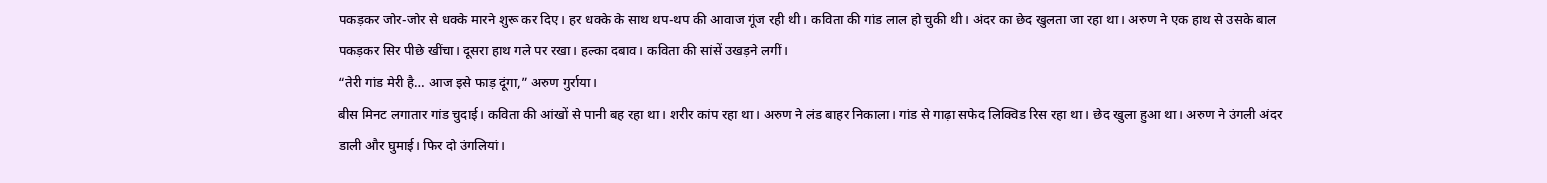पकड़कर जोर-जोर से धक्के मारने शुरू कर दिए। हर धक्के के साथ थप-थप की आवाज गूंज रही थी। कविता की गांड लाल हो चुकी थी। अंदर का छेद खुलता जा रहा था। अरुण ने एक हाथ से उसके बाल पकड़कर सिर पीछे खींचा। दूसरा हाथ गले पर रखा। हल्का दबाव। कविता की सांसें उखड़ने लगीं।
“तेरी गांड मेरी है… आज इसे फाड़ दूंगा,” अरुण गुर्राया।
बीस मिनट लगातार गांड चुदाई। कविता की आंखों से पानी बह रहा था। शरीर कांप रहा था। अरुण ने लंड बाहर निकाला। गांड से गाढ़ा सफेद लिक्विड रिस रहा था। छेद खुला हुआ था। अरुण ने उंगली अंदर डाली और घुमाई। फिर दो उंगलियां।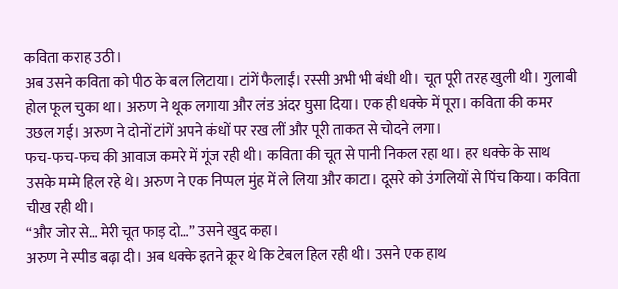कविता कराह उठी।
अब उसने कविता को पीठ के बल लिटाया। टांगें फैलाईं। रस्सी अभी भी बंधी थी। चूत पूरी तरह खुली थी। गुलाबी होल फूल चुका था। अरुण ने थूक लगाया और लंड अंदर घुसा दिया। एक ही धक्के में पूरा। कविता की कमर उछल गई। अरुण ने दोनों टांगें अपने कंधों पर रख लीं और पूरी ताकत से चोदने लगा।
फच-फच-फच की आवाज कमरे में गूंज रही थी। कविता की चूत से पानी निकल रहा था। हर धक्के के साथ उसके मम्मे हिल रहे थे। अरुण ने एक निप्पल मुंह में ले लिया और काटा। दूसरे को उंगलियों से पिंच किया। कविता चीख रही थी।
“और जोर से… मेरी चूत फाड़ दो…” उसने खुद कहा।
अरुण ने स्पीड बढ़ा दी। अब धक्के इतने क्रूर थे कि टेबल हिल रही थी। उसने एक हाथ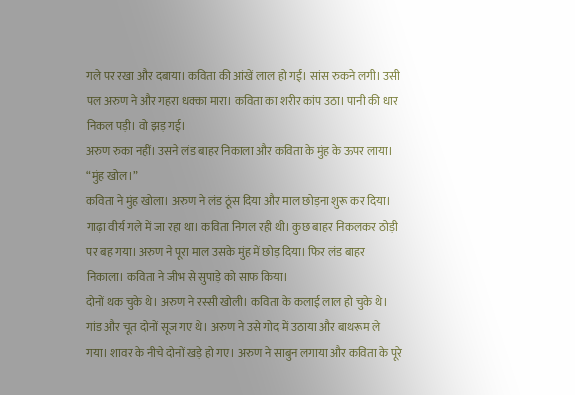गले पर रखा और दबाया। कविता की आंखें लाल हो गईं। सांस रुकने लगी। उसी पल अरुण ने और गहरा धक्का मारा। कविता का शरीर कांप उठा। पानी की धार निकल पड़ी। वो झड़ गई।
अरुण रुका नहीं। उसने लंड बाहर निकाला और कविता के मुंह के ऊपर लाया। “मुंह खोल।”
कविता ने मुंह खोला। अरुण ने लंड ठूंस दिया और माल छोड़ना शुरू कर दिया। गाढ़ा वीर्य गले में जा रहा था। कविता निगल रही थी। कुछ बाहर निकलकर ठोड़ी पर बह गया। अरुण ने पूरा माल उसके मुंह में छोड़ दिया। फिर लंड बाहर निकाला। कविता ने जीभ से सुपाड़े को साफ किया।
दोनों थक चुके थे। अरुण ने रस्सी खोली। कविता के कलाई लाल हो चुके थे। गांड और चूत दोनों सूज गए थे। अरुण ने उसे गोद में उठाया और बाथरूम ले गया। शावर के नीचे दोनों खड़े हो गए। अरुण ने साबुन लगाया और कविता के पूरे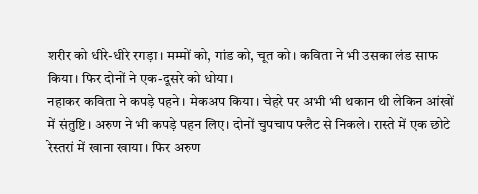शरीर को धीरे-धीरे रगड़ा। मम्मों को, गांड को, चूत को। कविता ने भी उसका लंड साफ किया। फिर दोनों ने एक-दूसरे को धोया।
नहाकर कविता ने कपड़े पहने। मेकअप किया। चेहरे पर अभी भी थकान थी लेकिन आंखों में संतुष्टि। अरुण ने भी कपड़े पहन लिए। दोनों चुपचाप फ्लैट से निकले। रास्ते में एक छोटे रेस्तरां में खाना खाया। फिर अरुण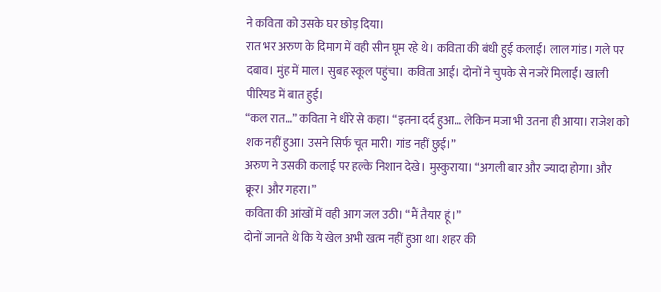ने कविता को उसके घर छोड़ दिया।
रात भर अरुण के दिमाग में वही सीन घूम रहे थे। कविता की बंधी हुई कलाई। लाल गांड। गले पर दबाव। मुंह में माल। सुबह स्कूल पहुंचा। कविता आई। दोनों ने चुपके से नजरें मिलाईं। खाली पीरियड में बात हुई।
“कल रात…” कविता ने धीरे से कहा। “इतना दर्द हुआ… लेकिन मजा भी उतना ही आया। राजेश को शक नहीं हुआ। उसने सिर्फ चूत मारी। गांड नहीं छुई।”
अरुण ने उसकी कलाई पर हल्के निशान देखे। मुस्कुराया। “अगली बार और ज्यादा होगा। और क्रूर। और गहरा।”
कविता की आंखों में वही आग जल उठी। “मैं तैयार हूं।”
दोनों जानते थे कि ये खेल अभी खत्म नहीं हुआ था। शहर की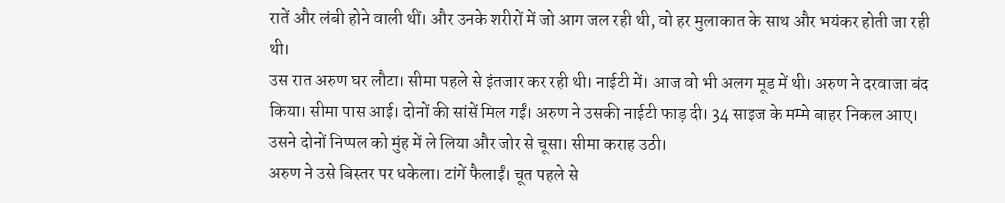रातें और लंबी होने वाली थीं। और उनके शरीरों में जो आग जल रही थी, वो हर मुलाकात के साथ और भयंकर होती जा रही थी।
उस रात अरुण घर लौटा। सीमा पहले से इंतजार कर रही थी। नाईटी में। आज वो भी अलग मूड में थी। अरुण ने दरवाजा बंद किया। सीमा पास आई। दोनों की सांसें मिल गईं। अरुण ने उसकी नाईटी फाड़ दी। 34 साइज के मम्मे बाहर निकल आए। उसने दोनों निप्पल को मुंह में ले लिया और जोर से चूसा। सीमा कराह उठी।
अरुण ने उसे बिस्तर पर धकेला। टांगें फैलाईं। चूत पहले से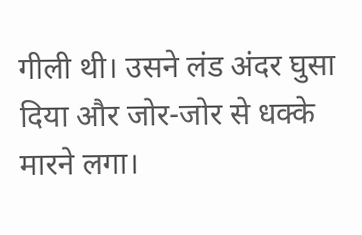गीली थी। उसने लंड अंदर घुसा दिया और जोर-जोर से धक्के मारने लगा।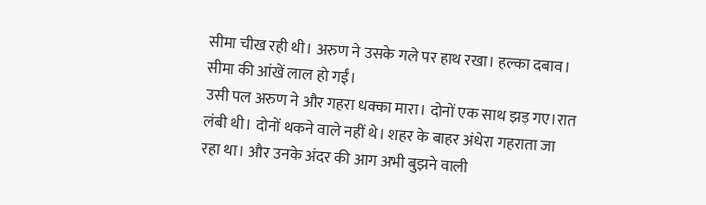सीमा चीख रही थी। अरुण ने उसके गले पर हाथ रखा। हल्का दबाव। सीमा की आंखें लाल हो गईं।
उसी पल अरुण ने और गहरा धक्का मारा। दोनों एक साथ झड़ गए।रात लंबी थी। दोनों थकने वाले नहीं थे। शहर के बाहर अंधेरा गहराता जा रहा था। और उनके अंदर की आग अभी बुझने वाली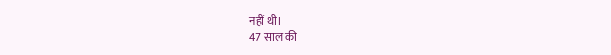नहीं थी।
47 साल की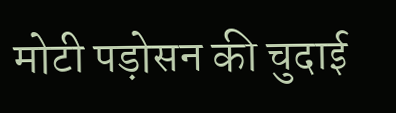मोटी पड़ोसन की चुदाई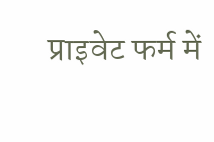प्राइवेट फर्म में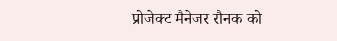प्रोजेक्ट मैनेजर रौनक को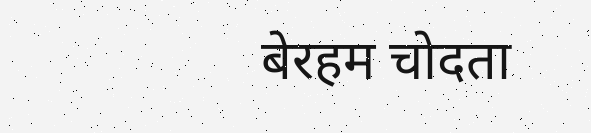बेरहम चोदता